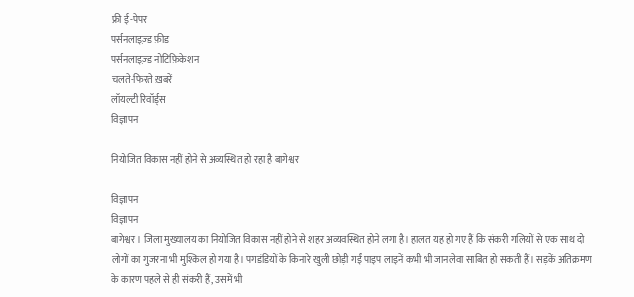फ्री ई-पेपर
पर्सनलाइज़्ड फ़ीड
पर्सनलाइज़्ड नोटिफ़िकेशन
चलते-फिरते ख़बरें
लॉयल्टी रिवॉर्ड्स
विज्ञापन

नियोजित विकास नहीं होने से अव्यस्थित हो रहा है बागेश्वर

विज्ञापन
विज्ञापन
बागेश्वर। जिला मुख्यालय का नियोजित विकास नहीं होने से शहर अव्यवस्थित होने लगा है। हालत यह हो गए हैं कि संकरी गलियों से एक साथ दो लोगों का गुजरना भी मुश्किल हो गया है। पगडंडियों के किनारे खुली छोड़ी गईं पाइप लाइनें कभी भी जानलेवा साबित हो सकती हैं। सड़कें अतिक्रमण के कारण पहले से ही संकरी हैं, उसमें भी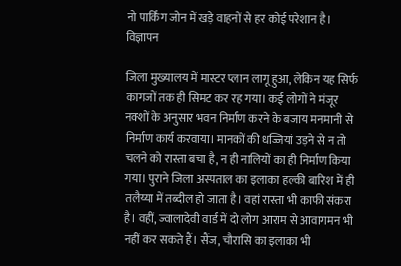नो पार्किंग जोन में खड़े वाहनों से हर कोई परेशान है।
विज्ञापन

जिला मुख्यालय में मास्टर प्लान लागू हुआ, लेकिन यह सिर्फ कागजों तक ही सिमट कर रह गया। कई लोगों ने मंजूर नक्शों के अनुसार भवन निर्माण करने के बजाय मनमानी से निर्माण कार्य करवाया। मानकों की धज्जियां उड़ने से न तो चलने को रास्ता बचा है, न ही नालियों का ही निर्माण किया गया। पुराने जिला अस्पताल का इलाका हल्की बारिश में ही तलैय्या में तब्दील हो जाता है। वहां रास्ता भी काफी संकरा है। वहीं, ज्वालादेवी वार्ड में दो लोग आराम से आवागमन भी नहीं कर सकते हैं। सैंज, चौरासि का इलाका भी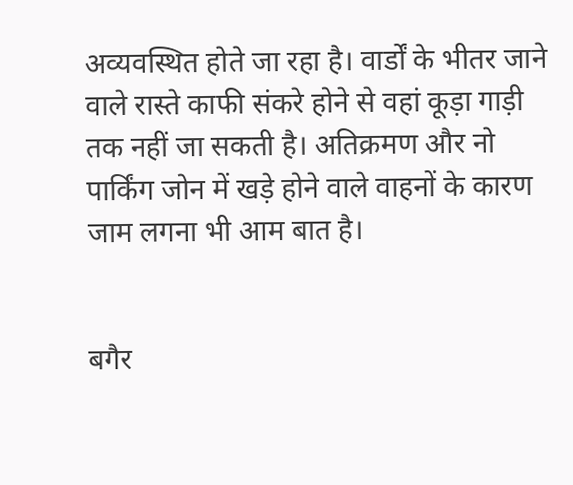अव्यवस्थित होते जा रहा है। वार्डों के भीतर जाने वाले रास्ते काफी संकरे होने से वहां कूड़ा गाड़ी तक नहीं जा सकती है। अतिक्रमण और नो पार्किंग जोन में खड़े होने वाले वाहनों के कारण जाम लगना भी आम बात है।


बगैर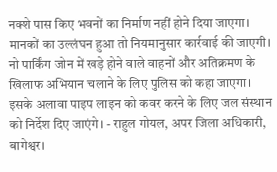नक्शे पास किए भवनों का निर्माण नहीं होने दिया जाएगा। मानकों का उल्लंघन हुआ तो नियमानुसार कार्रवाई की जाएगी। नो पार्किंग जोन में खड़े होने वाले वाहनों और अतिक्रमण के खिलाफ अभियान चलाने के लिए पुलिस को कहा जाएगा। इसके अलावा पाइप लाइन को कवर करने के लिए जल संस्थान को निर्देश दिए जाएंगे। - राहुल गोयल, अपर जिला अधिकारी, बागेश्वर।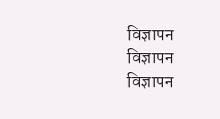विज्ञापन
विज्ञापन
विज्ञापन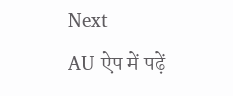Next
AU ऐप में पढ़ें